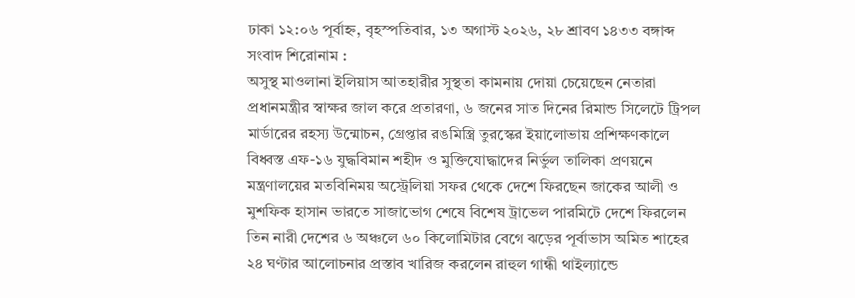ঢাকা ১২:০৬ পূর্বাহ্ন, বৃহস্পতিবার, ১৩ অগাস্ট ২০২৬, ২৮ শ্রাবণ ১৪৩৩ বঙ্গাব্দ
সংবাদ শিরোনাম :
অসুস্থ মাওলানা ইলিয়াস আতহারীর সুস্থতা কামনায় দোয়া চেয়েছেন নেতারা প্রধানমন্ত্রীর স্বাক্ষর জাল করে প্রতারণা, ৬ জনের সাত দিনের রিমান্ড সিলেটে ট্রিপল মার্ডারের রহস্য উন্মোচন, গ্রেপ্তার রঙমিস্ত্রি তুরস্কের ইয়ালোভায় প্রশিক্ষণকালে বিধ্বস্ত এফ-১৬ যুদ্ধবিমান শহীদ ও মুক্তিযোদ্ধাদের নির্ভুল তালিকা প্রণয়নে মন্ত্রণালয়ের মতবিনিময় অস্ট্রেলিয়া সফর থেকে দেশে ফিরছেন জাকের আলী ও মুশফিক হাসান ভারতে সাজাভোগ শেষে বিশেষ ট্রাভেল পারমিটে দেশে ফিরলেন তিন নারী দেশের ৬ অঞ্চলে ৬০ কিলোমিটার বেগে ঝড়ের পূর্বাভাস অমিত শাহের ২৪ ঘণ্টার আলোচনার প্রস্তাব খারিজ করলেন রাহুল গান্ধী থাইল্যান্ডে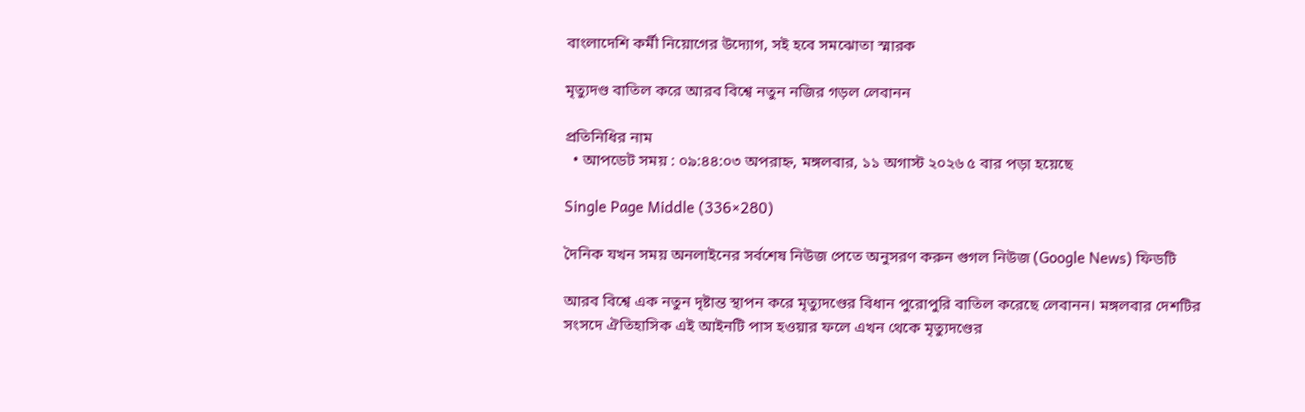বাংলাদেশি কর্মী নিয়োগের উদ্যোগ, সই হবে সমঝোতা স্মারক

মৃত্যুদণ্ড বাতিল করে আরব বিশ্বে নতুন নজির গড়ল লেবানন

প্রতিনিধির নাম
  • আপডেট সময় : ০৯:৪৪:০৩ অপরাহ্ন, মঙ্গলবার, ১১ অগাস্ট ২০২৬ ৫ বার পড়া হয়েছে

Single Page Middle (336×280)

দৈনিক যখন সময় অনলাইনের সর্বশেষ নিউজ পেতে অনুসরণ করুন গুগল নিউজ (Google News) ফিডটি

আরব বিশ্বে এক নতুন দৃষ্টান্ত স্থাপন করে মৃত্যুদণ্ডের বিধান পুরোপুরি বাতিল করেছে লেবানন। মঙ্গলবার দেশটির সংসদে ঐতিহাসিক এই আইনটি পাস হওয়ার ফলে এখন থেকে মৃত্যুদণ্ডের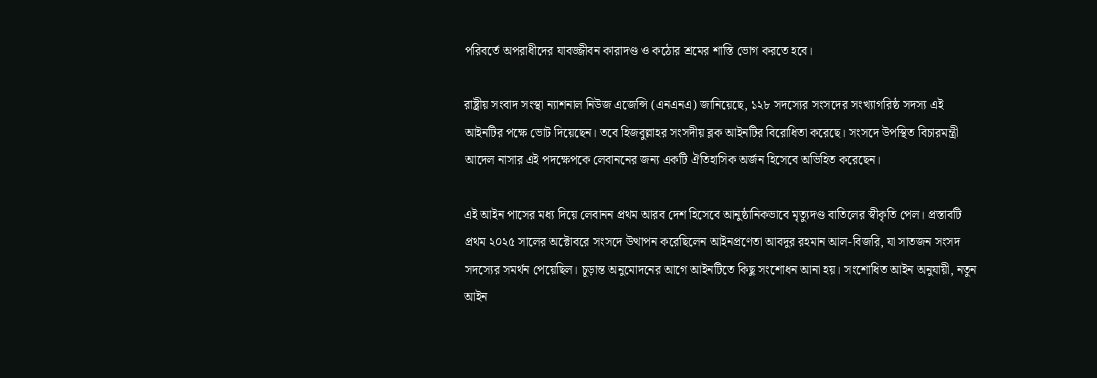পরিবর্তে অপরাধীদের যাবজ্জীবন কারাদণ্ড ও কঠোর শ্রমের শাস্তি ভোগ করতে হবে।

রাষ্ট্রীয় সংবাদ সংস্থা ন্যাশনাল নিউজ এজেন্সি (এনএনএ) জানিয়েছে, ১২৮ সদস্যের সংসদের সংখ্যাগরিষ্ঠ সদস্য এই আইনটির পক্ষে ভোট দিয়েছেন। তবে হিজবুল্লাহর সংসদীয় ব্লক আইনটির বিরোধিতা করেছে। সংসদে উপস্থিত বিচারমন্ত্রী আদেল নাসার এই পদক্ষেপকে লেবাননের জন্য একটি ঐতিহাসিক অর্জন হিসেবে অভিহিত করেছেন।

এই আইন পাসের মধ্য দিয়ে লেবানন প্রথম আরব দেশ হিসেবে আনুষ্ঠানিকভাবে মৃত্যুদণ্ড বাতিলের স্বীকৃতি পেল। প্রস্তাবটি প্রথম ২০২৫ সালের অক্টোবরে সংসদে উত্থাপন করেছিলেন আইনপ্রণেতা আবদুর রহমান আল-বিজরি, যা সাতজন সংসদ সদস্যের সমর্থন পেয়েছিল। চূড়ান্ত অনুমোদনের আগে আইনটিতে কিছু সংশোধন আনা হয়। সংশোধিত আইন অনুযায়ী, নতুন আইন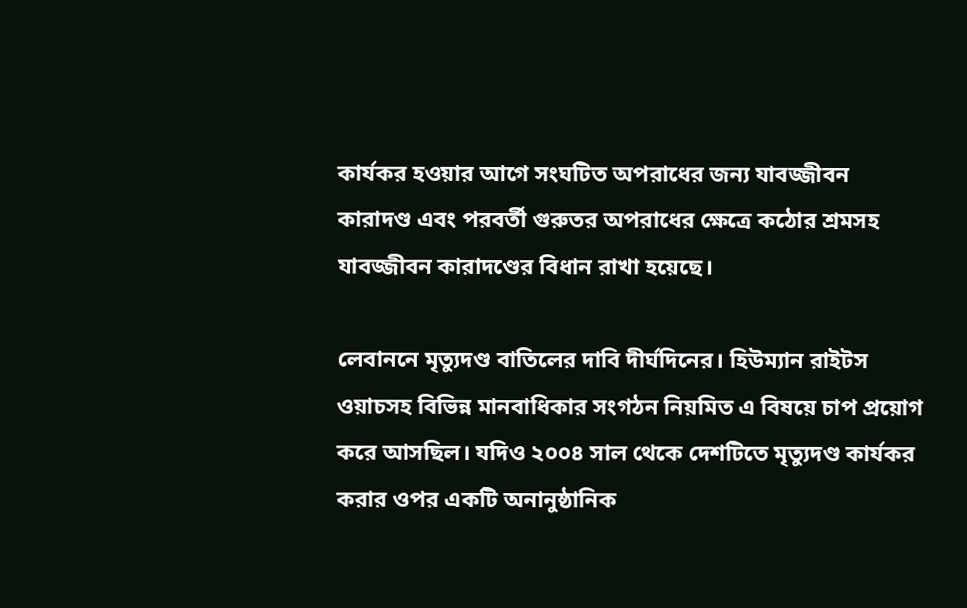কার্যকর হওয়ার আগে সংঘটিত অপরাধের জন্য যাবজ্জীবন কারাদণ্ড এবং পরবর্তী গুরুতর অপরাধের ক্ষেত্রে কঠোর শ্রমসহ যাবজ্জীবন কারাদণ্ডের বিধান রাখা হয়েছে।

লেবাননে মৃত্যুদণ্ড বাতিলের দাবি দীর্ঘদিনের। হিউম্যান রাইটস ওয়াচসহ বিভিন্ন মানবাধিকার সংগঠন নিয়মিত এ বিষয়ে চাপ প্রয়োগ করে আসছিল। যদিও ২০০৪ সাল থেকে দেশটিতে মৃত্যুদণ্ড কার্যকর করার ওপর একটি অনানুষ্ঠানিক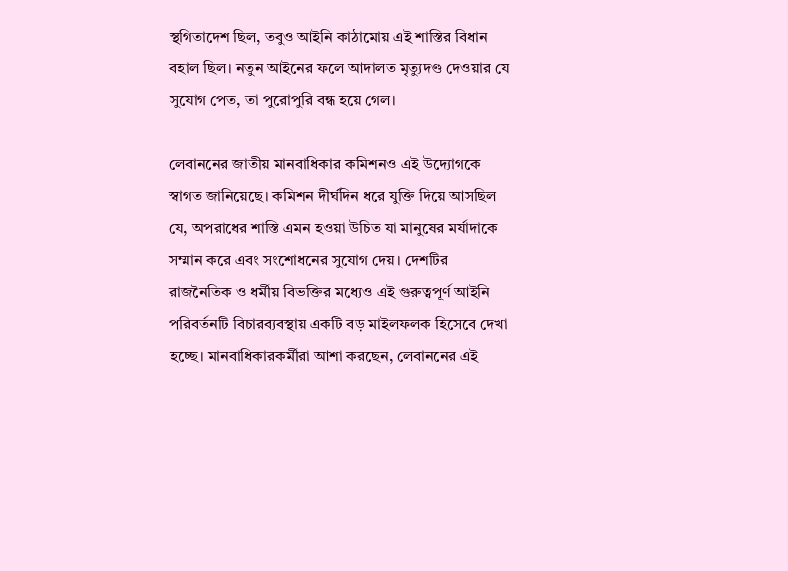স্থগিতাদেশ ছিল, তবুও আইনি কাঠামোয় এই শাস্তির বিধান বহাল ছিল। নতুন আইনের ফলে আদালত মৃত্যুদণ্ড দেওয়ার যে সুযোগ পেত, তা পুরোপুরি বন্ধ হয়ে গেল।

লেবাননের জাতীয় মানবাধিকার কমিশনও এই উদ্যোগকে স্বাগত জানিয়েছে। কমিশন দীর্ঘদিন ধরে যুক্তি দিয়ে আসছিল যে, অপরাধের শাস্তি এমন হওয়া উচিত যা মানুষের মর্যাদাকে সম্মান করে এবং সংশোধনের সুযোগ দেয়। দেশটির রাজনৈতিক ও ধর্মীয় বিভক্তির মধ্যেও এই গুরুত্বপূর্ণ আইনি পরিবর্তনটি বিচারব্যবস্থায় একটি বড় মাইলফলক হিসেবে দেখা হচ্ছে। মানবাধিকারকর্মীরা আশা করছেন, লেবাননের এই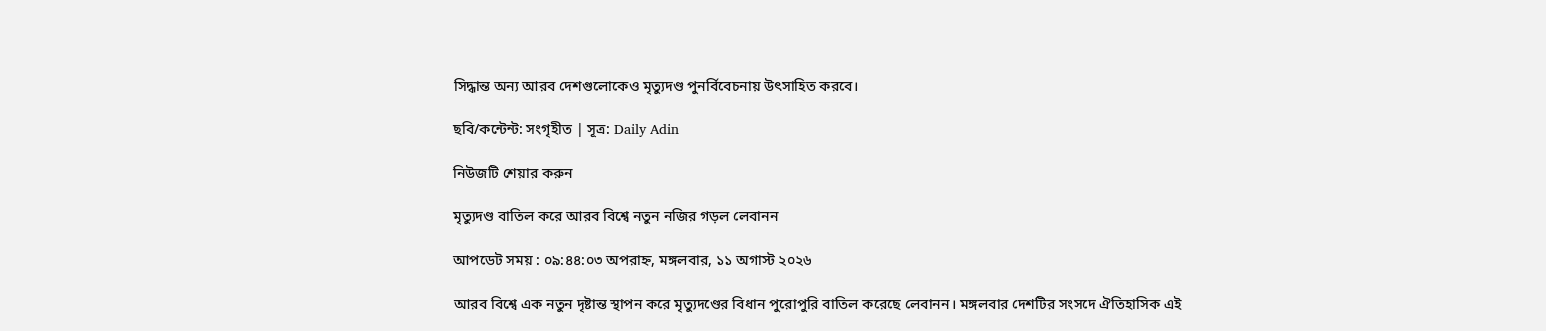সিদ্ধান্ত অন্য আরব দেশগুলোকেও মৃত্যুদণ্ড পুনর্বিবেচনায় উৎসাহিত করবে।

ছবি/কন্টেন্ট: সংগৃহীত | সূত্র: Daily Adin

নিউজটি শেয়ার করুন

মৃত্যুদণ্ড বাতিল করে আরব বিশ্বে নতুন নজির গড়ল লেবানন

আপডেট সময় : ০৯:৪৪:০৩ অপরাহ্ন, মঙ্গলবার, ১১ অগাস্ট ২০২৬

আরব বিশ্বে এক নতুন দৃষ্টান্ত স্থাপন করে মৃত্যুদণ্ডের বিধান পুরোপুরি বাতিল করেছে লেবানন। মঙ্গলবার দেশটির সংসদে ঐতিহাসিক এই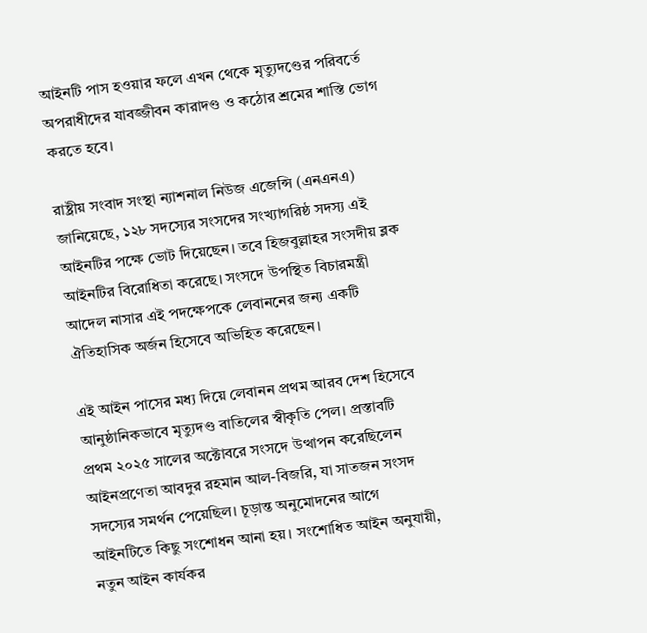আইনটি পাস হওয়ার ফলে এখন থেকে মৃত্যুদণ্ডের পরিবর্তে অপরাধীদের যাবজ্জীবন কারাদণ্ড ও কঠোর শ্রমের শাস্তি ভোগ করতে হবে।

রাষ্ট্রীয় সংবাদ সংস্থা ন্যাশনাল নিউজ এজেন্সি (এনএনএ) জানিয়েছে, ১২৮ সদস্যের সংসদের সংখ্যাগরিষ্ঠ সদস্য এই আইনটির পক্ষে ভোট দিয়েছেন। তবে হিজবুল্লাহর সংসদীয় ব্লক আইনটির বিরোধিতা করেছে। সংসদে উপস্থিত বিচারমন্ত্রী আদেল নাসার এই পদক্ষেপকে লেবাননের জন্য একটি ঐতিহাসিক অর্জন হিসেবে অভিহিত করেছেন।

এই আইন পাসের মধ্য দিয়ে লেবানন প্রথম আরব দেশ হিসেবে আনুষ্ঠানিকভাবে মৃত্যুদণ্ড বাতিলের স্বীকৃতি পেল। প্রস্তাবটি প্রথম ২০২৫ সালের অক্টোবরে সংসদে উত্থাপন করেছিলেন আইনপ্রণেতা আবদুর রহমান আল-বিজরি, যা সাতজন সংসদ সদস্যের সমর্থন পেয়েছিল। চূড়ান্ত অনুমোদনের আগে আইনটিতে কিছু সংশোধন আনা হয়। সংশোধিত আইন অনুযায়ী, নতুন আইন কার্যকর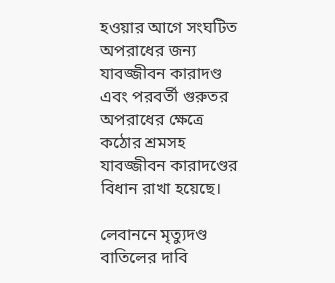হওয়ার আগে সংঘটিত অপরাধের জন্য যাবজ্জীবন কারাদণ্ড এবং পরবর্তী গুরুতর অপরাধের ক্ষেত্রে কঠোর শ্রমসহ যাবজ্জীবন কারাদণ্ডের বিধান রাখা হয়েছে।

লেবাননে মৃত্যুদণ্ড বাতিলের দাবি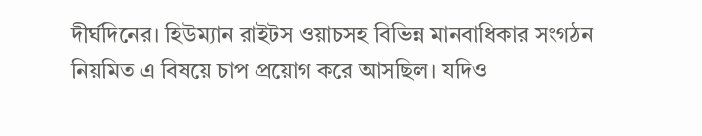দীর্ঘদিনের। হিউম্যান রাইটস ওয়াচসহ বিভিন্ন মানবাধিকার সংগঠন নিয়মিত এ বিষয়ে চাপ প্রয়োগ করে আসছিল। যদিও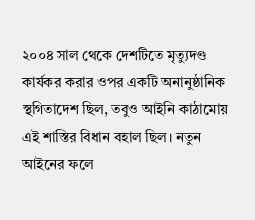২০০৪ সাল থেকে দেশটিতে মৃত্যুদণ্ড কার্যকর করার ওপর একটি অনানুষ্ঠানিক স্থগিতাদেশ ছিল, তবুও আইনি কাঠামোয় এই শাস্তির বিধান বহাল ছিল। নতুন আইনের ফলে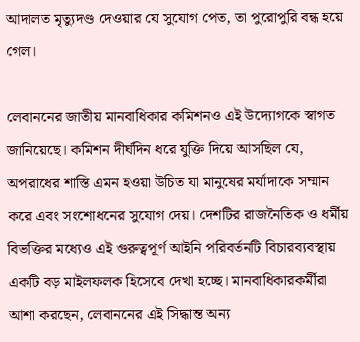আদালত মৃত্যুদণ্ড দেওয়ার যে সুযোগ পেত, তা পুরোপুরি বন্ধ হয়ে গেল।

লেবাননের জাতীয় মানবাধিকার কমিশনও এই উদ্যোগকে স্বাগত জানিয়েছে। কমিশন দীর্ঘদিন ধরে যুক্তি দিয়ে আসছিল যে, অপরাধের শাস্তি এমন হওয়া উচিত যা মানুষের মর্যাদাকে সম্মান করে এবং সংশোধনের সুযোগ দেয়। দেশটির রাজনৈতিক ও ধর্মীয় বিভক্তির মধ্যেও এই গুরুত্বপূর্ণ আইনি পরিবর্তনটি বিচারব্যবস্থায় একটি বড় মাইলফলক হিসেবে দেখা হচ্ছে। মানবাধিকারকর্মীরা আশা করছেন, লেবাননের এই সিদ্ধান্ত অন্য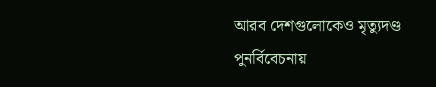আরব দেশগুলোকেও মৃত্যুদণ্ড পুনর্বিবেচনায়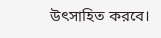উৎসাহিত করবে।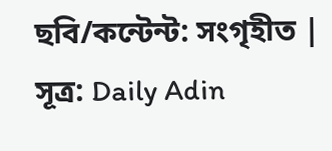ছবি/কন্টেন্ট: সংগৃহীত | সূত্র: Daily Adin